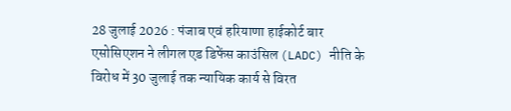28 जुलाई 2026 : पंजाब एवं हरियाणा हाईकोर्ट बार एसोसिएशन ने लीगल एड डिफेंस काउंसिल (LADC) नीति के विरोध में 30 जुलाई तक न्यायिक कार्य से विरत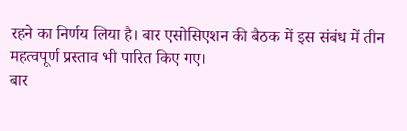रहने का निर्णय लिया है। बार एसोसिएशन की बैठक में इस संबंध में तीन महत्वपूर्ण प्रस्ताव भी पारित किए गए।
बार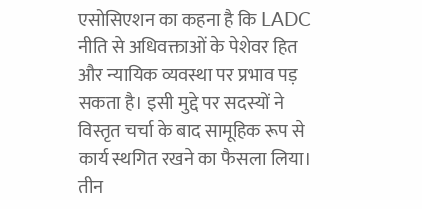एसोसिएशन का कहना है कि LADC नीति से अधिवक्ताओं के पेशेवर हित और न्यायिक व्यवस्था पर प्रभाव पड़ सकता है। इसी मुद्दे पर सदस्यों ने विस्तृत चर्चा के बाद सामूहिक रूप से कार्य स्थगित रखने का फैसला लिया।
तीन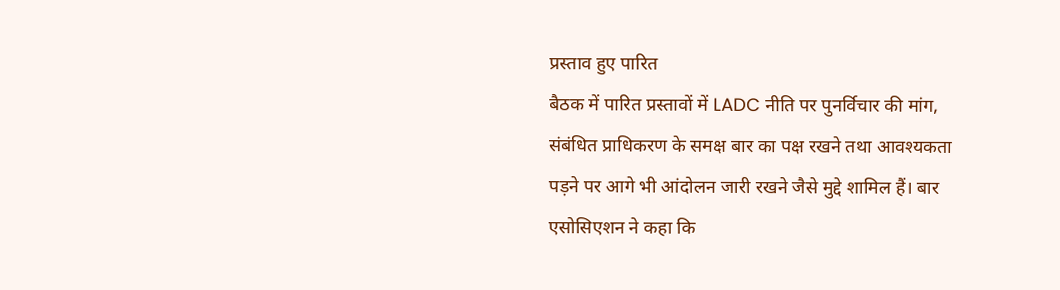प्रस्ताव हुए पारित
बैठक में पारित प्रस्तावों में LADC नीति पर पुनर्विचार की मांग, संबंधित प्राधिकरण के समक्ष बार का पक्ष रखने तथा आवश्यकता पड़ने पर आगे भी आंदोलन जारी रखने जैसे मुद्दे शामिल हैं। बार एसोसिएशन ने कहा कि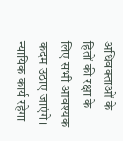अधिवक्ताओं के हितों की रक्षा के लिए सभी आवश्यक कदम उठाए जाएंगे।
न्यायिक कार्य रहेगा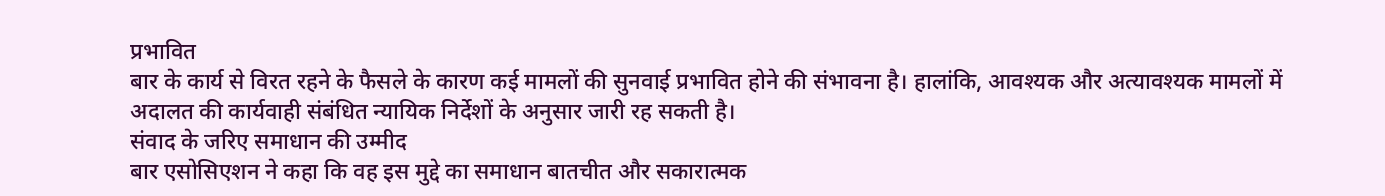प्रभावित
बार के कार्य से विरत रहने के फैसले के कारण कई मामलों की सुनवाई प्रभावित होने की संभावना है। हालांकि, आवश्यक और अत्यावश्यक मामलों में अदालत की कार्यवाही संबंधित न्यायिक निर्देशों के अनुसार जारी रह सकती है।
संवाद के जरिए समाधान की उम्मीद
बार एसोसिएशन ने कहा कि वह इस मुद्दे का समाधान बातचीत और सकारात्मक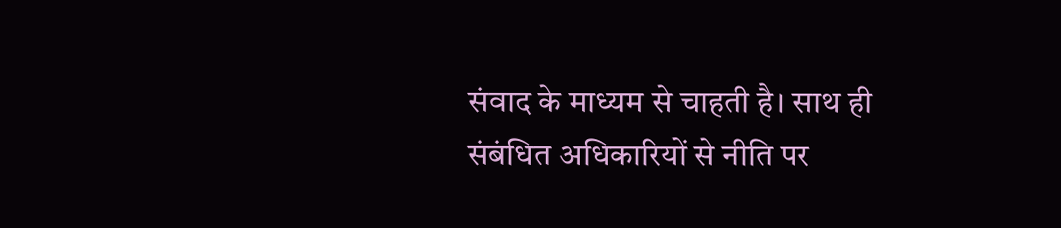संवाद के माध्यम से चाहती है। साथ ही संबंधित अधिकारियों से नीति पर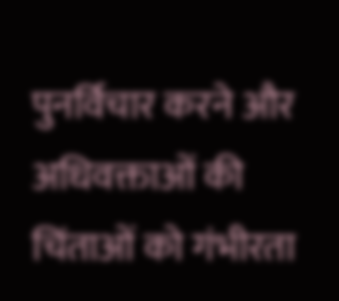पुनर्विचार करने और अधिवक्ताओं की चिंताओं को गंभीरता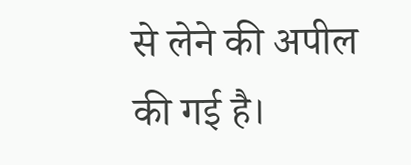से लेने की अपील की गई है।